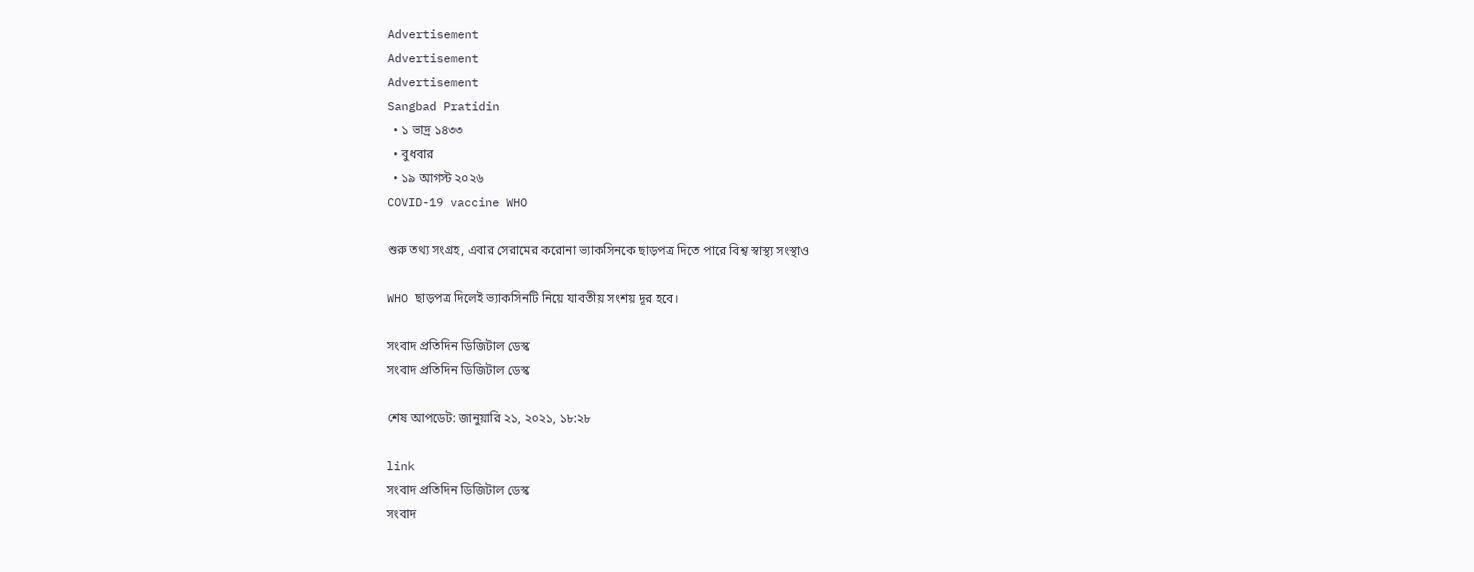Advertisement
Advertisement
Advertisement
Sangbad Pratidin
  • ১ ভাদ্র ১৪৩৩
  • বুধবার
  • ১৯ আগস্ট ২০২৬
COVID-19 vaccine WHO

শুরু তথ্য সংগ্রহ, এবার সেরামের করোনা ভ্যাকসিনকে ছাড়পত্র দিতে পারে বিশ্ব স্বাস্থ্য সংস্থাও

WHO ছাড়পত্র দিলেই ভ্যাকসিনটি নিয়ে যাবতীয় সংশয় দূর হবে।

সংবাদ প্রতিদিন ডিজিটাল ডেস্ক
সংবাদ প্রতিদিন ডিজিটাল ডেস্ক

শেষ আপডেট: জানুয়ারি ২১, ২০২১, ১৮:২৮

link
সংবাদ প্রতিদিন ডিজিটাল ডেস্ক
সংবাদ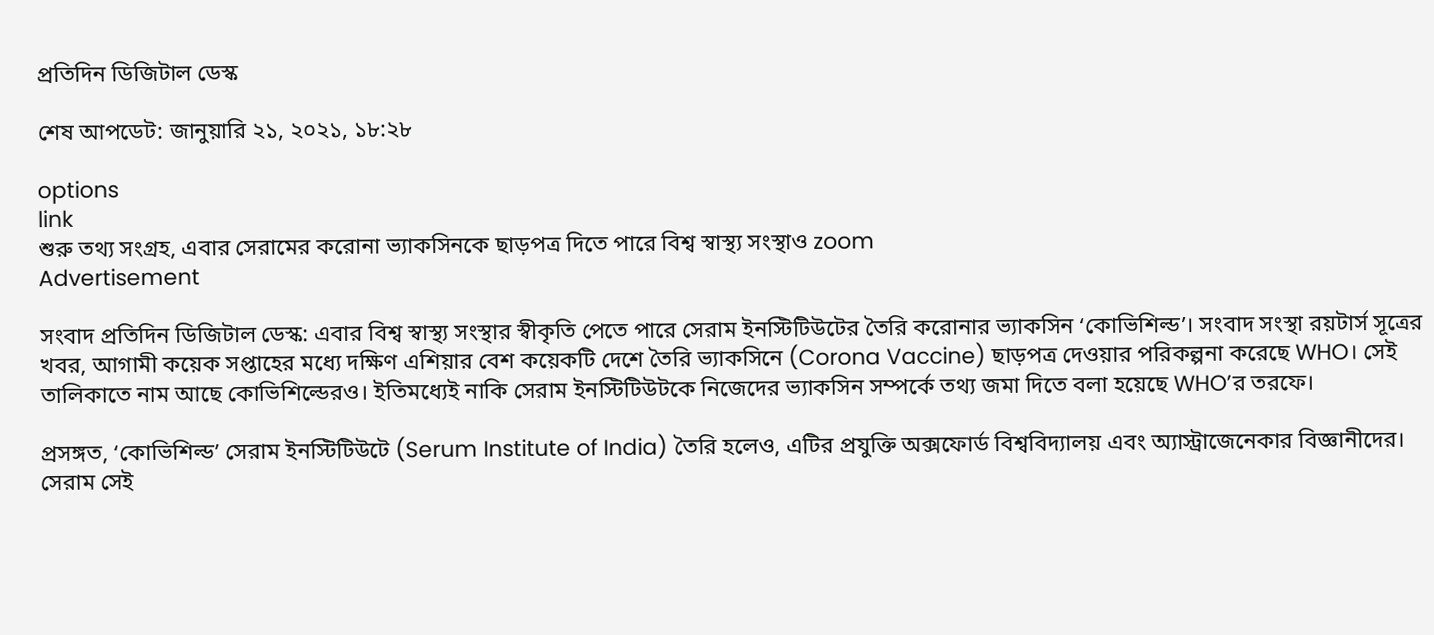প্রতিদিন ডিজিটাল ডেস্ক

শেষ আপডেট: জানুয়ারি ২১, ২০২১, ১৮:২৮

options
link
শুরু তথ্য সংগ্রহ, এবার সেরামের করোনা ভ্যাকসিনকে ছাড়পত্র দিতে পারে বিশ্ব স্বাস্থ্য সংস্থাও zoom
Advertisement

সংবাদ প্রতিদিন ডিজিটাল ডেস্ক: এবার বিশ্ব স্বাস্থ্য সংস্থার স্বীকৃতি পেতে পারে সেরাম ইনস্টিটিউটের তৈরি করোনার ভ্যাকসিন ‘কোভিশিল্ড’। সংবাদ সংস্থা রয়টার্স সূত্রের খবর, আগামী কয়েক সপ্তাহের মধ্যে দক্ষিণ এশিয়ার বেশ কয়েকটি দেশে তৈরি ভ্যাকসিনে (Corona Vaccine) ছাড়পত্র দেওয়ার পরিকল্পনা করেছে WHO। সেই তালিকাতে নাম আছে কোভিশিল্ডেরও। ইতিমধ্যেই নাকি সেরাম ইনস্টিটিউটকে নিজেদের ভ্যাকসিন সম্পর্কে তথ্য জমা দিতে বলা হয়েছে WHO’র তরফে।

প্রসঙ্গত, ‘কোভিশিল্ড’ সেরাম ইনস্টিটিউটে (Serum Institute of India) তৈরি হলেও, এটির প্রযুক্তি অক্সফোর্ড বিশ্ববিদ্যালয় এবং অ্যাস্ট্রাজেনেকার বিজ্ঞানীদের। সেরাম সেই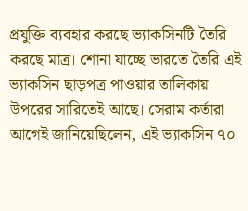প্রযুক্তি ব্যবহার করছে ভ্যাকসিনটি তৈরি করছে মাত্র। শোনা যাচ্ছে ভারতে তৈরি এই ভ্যাকসিন ছাড়পত্র পাওয়ার তালিকায় উপরের সারিতেই আছে। সেরাম কর্তারা আগেই জানিয়েছিলেন, এই ভ্যাকসিন ৭০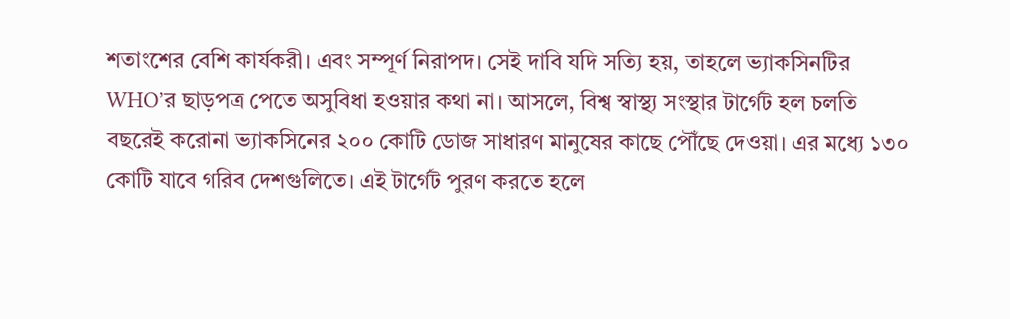শতাংশের বেশি কার্যকরী। এবং সম্পূর্ণ নিরাপদ। সেই দাবি যদি সত্যি হয়, তাহলে ভ্যাকসিনটির WHO’র ছাড়পত্র পেতে অসুবিধা হওয়ার কথা না। আসলে, বিশ্ব স্বাস্থ্য সংস্থার টার্গেট হল চলতি বছরেই করোনা ভ্যাকসিনের ২০০ কোটি ডোজ সাধারণ মানুষের কাছে পৌঁছে দেওয়া। এর মধ্যে ১৩০ কোটি যাবে গরিব দেশগুলিতে। এই টার্গেট পুরণ করতে হলে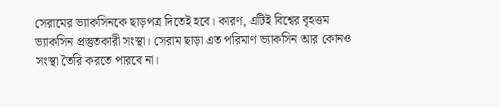সেরামের ভ্যাকসিনকে ছাড়পত্র দিতেই হবে। কারণ, এটিই বিশ্বের বৃহত্তম ভ্যাকসিন প্রস্তুতকারী সংস্থা। সেরাম ছাড়া এত পরিমাণ ভ্যাকসিন আর কোনও সংস্থা তৈরি করতে পারবে না।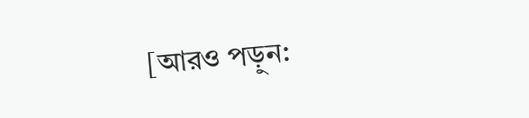[আরও পড়ুন: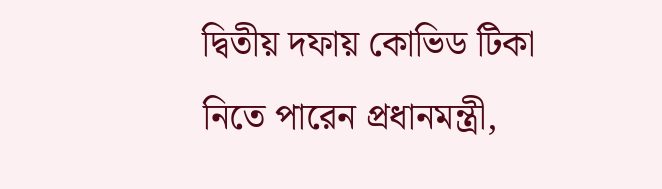দ্বিতীয় দফায় কোভিড টিকা নিতে পারেন প্রধানমন্ত্রী,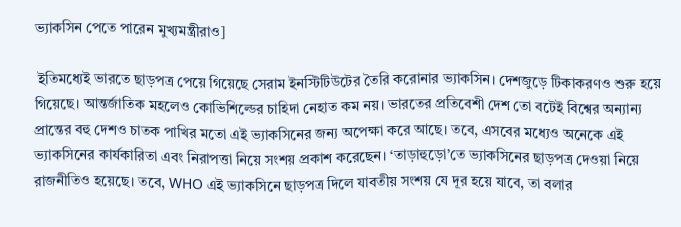ভ্যাকসিন পেতে পারেন মুখ্যমন্ত্রীরাও]

 ইতিমধ্যেই ভারতে ছাড়পত্র পেয়ে গিয়েছে সেরাম ইনস্টিটিউটের তৈরি করোনার ভ্যাকসিন। দেশজুড়ে টিকাকরণও শুরু হয়ে গিয়েছে। আন্তর্জাতিক মহলেও কোভিশিল্ডের চাহিদা নেহাত কম নয়। ভারতের প্রতিবেশী দেশ তো বটেই বিশ্বের অন্যান্য প্রান্তের বহু দেশও চাতক পাখির মতো এই ভ্যাকসিনের জন্য অপেক্ষা করে আছে। তবে, এসবের মধ্যেও অনেকে এই ভ্যাকসিনের কার্যকারিতা এবং নিরাপত্তা নিয়ে সংশয় প্রকাশ করেছেন। ‘তাড়াহুড়ো’তে ভ্যাকসিনের ছাড়পত্র দেওয়া নিয়ে রাজনীতিও হয়েছে। তবে, WHO এই ভ্যাকসিনে ছাড়পত্র দিলে যাবতীয় সংশয় যে দূর হয়ে যাবে, তা বলার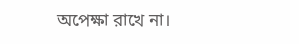অপেক্ষা রাখে না।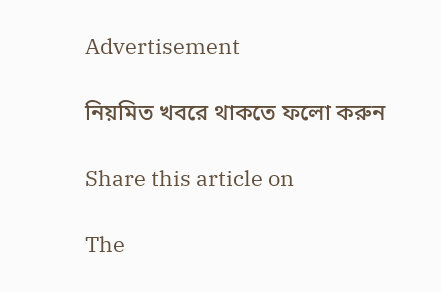Advertisement

নিয়মিত খবরে থাকতে ফলো করুন

Share this article on

The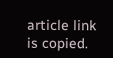article link is copied.